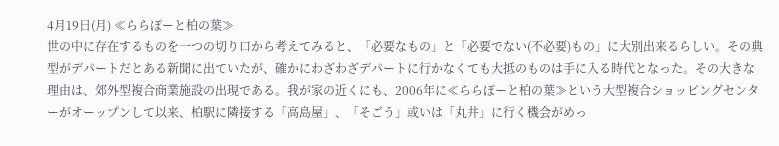4月19日(月) ≪ららぽーと柏の葉≫
世の中に存在するものを一つの切り口から考えてみると、「必要なもの」と「必要でない(不必要)もの」に大別出来るらしい。その典型がデパートだとある新聞に出ていたが、確かにわざわざデパートに行かなくても大抵のものは手に入る時代となった。その大きな理由は、郊外型複合商業施設の出現である。我が家の近くにも、2006年に≪ららぽーと柏の葉≫という大型複合ショッピングセンターがオーップンして以来、柏駅に隣接する「高島屋」、「そごう」或いは「丸井」に行く機会がめっ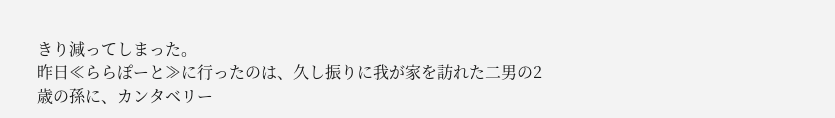きり減ってしまった。
昨日≪ららぽーと≫に行ったのは、久し振りに我が家を訪れた二男の2歳の孫に、カンタベリー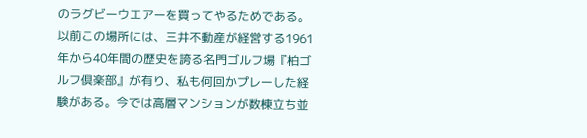のラグビーウエアーを買ってやるためである。以前この場所には、三井不動産が経営する1961年から40年間の歴史を誇る名門ゴルフ場『柏ゴルフ倶楽部』が有り、私も何回かプレーした経験がある。今では高層マンションが数棟立ち並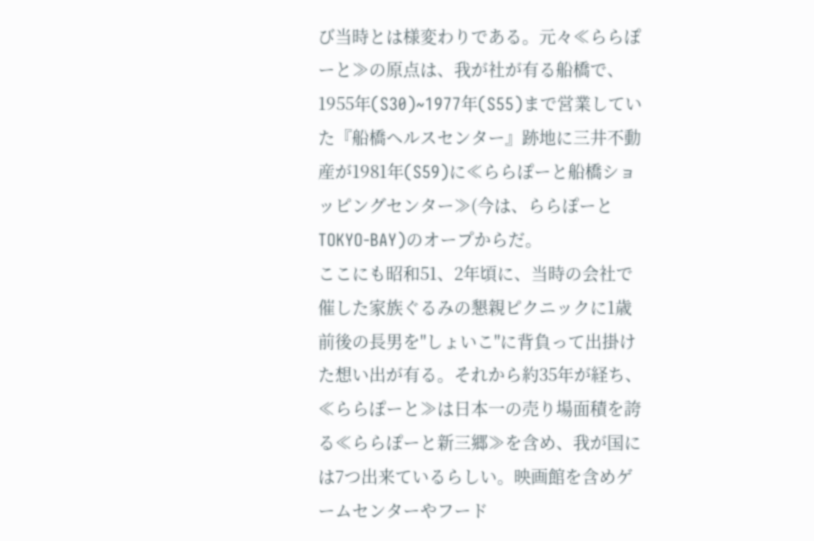び当時とは様変わりである。元々≪ららぽーと≫の原点は、我が社が有る船橋で、1955年(S30)~1977年(S55)まで営業していた『船橋ヘルスセンター』跡地に三井不動産が1981年(S59)に≪ららぽーと船橋ショッピングセンター≫(今は、ららぽーとTOKYO-BAY)のオープからだ。
ここにも昭和51、2年頃に、当時の会社で催した家族ぐるみの懇親ピクニックに1歳前後の長男を"しょいこ"に背負って出掛けた想い出が有る。それから約35年が経ち、≪ららぽーと≫は日本一の売り場面積を誇る≪ららぽーと新三郷≫を含め、我が国には7つ出来ているらしい。映画館を含めゲームセンターやフード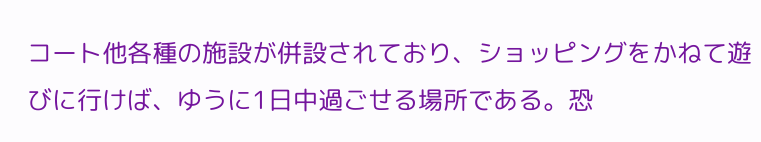コート他各種の施設が併設されており、ショッピングをかねて遊びに行けば、ゆうに1日中過ごせる場所である。恐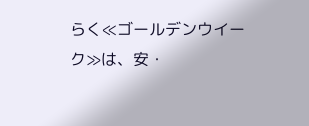らく≪ゴールデンウイーク≫は、安・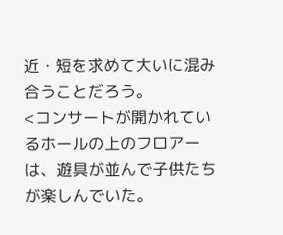近・短を求めて大いに混み合うことだろう。
<コンサートが開かれているホールの上のフロアーは、遊具が並んで子供たちが楽しんでいた。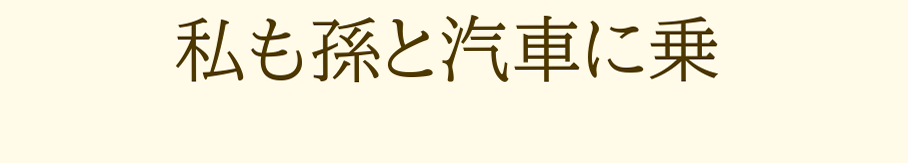私も孫と汽車に乗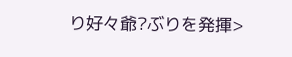り好々爺?ぶりを発揮>